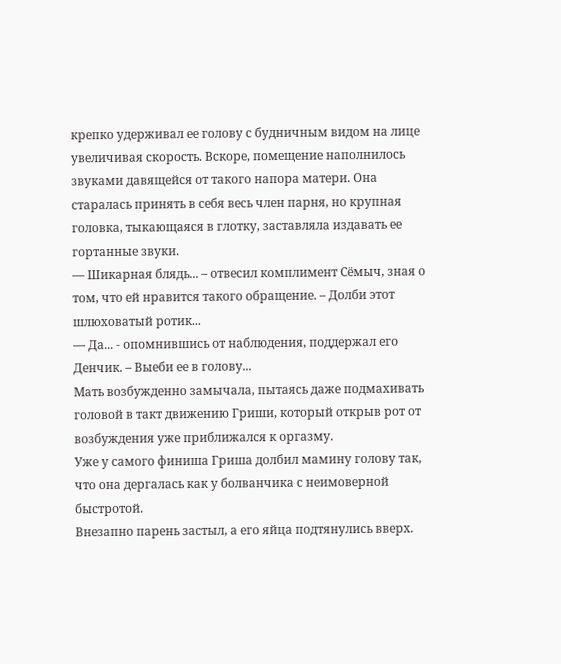крепко удерживал ее голову с будничным видом на лице увеличивая скорость. Вскоре, помещение наполнилось звуками давящейся от такого напора матери. Она старалась принять в себя весь член парня, но крупная головка, тыкающаяся в глотку, заставляла издавать ее гортанные звуки.
— Шикарная блядь... – отвесил комплимент Сёмыч, зная о том, что ей нравится такого обращение. – Долби этот шлюховатый ротик...
— Да... - опомнившись от наблюдения, поддержал его Денчик. – Выеби ее в голову...
Мать возбужденно замычала, пытаясь даже подмахивать головой в такт движению Гриши, который открыв рот от возбуждения уже приближался к оргазму.
Уже у самого финиша Гриша долбил мамину голову так, что она дергалась как у болванчика с неимоверной быстротой.
Внезапно парень застыл, а его яйца подтянулись вверх.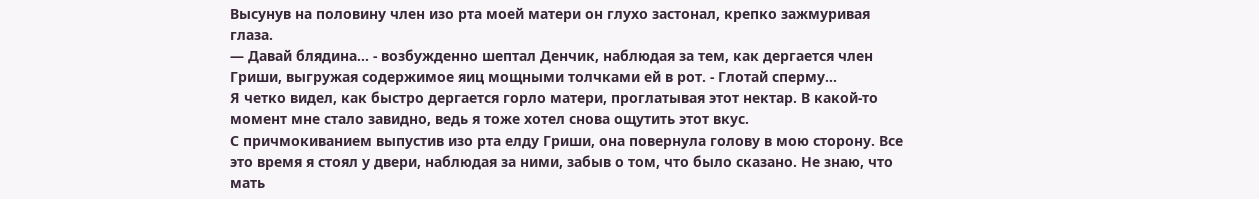Высунув на половину член изо рта моей матери он глухо застонал, крепко зажмуривая глаза.
— Давай блядина... - возбужденно шептал Денчик, наблюдая за тем, как дергается член Гриши, выгружая содержимое яиц мощными толчками ей в рот. - Глотай сперму...
Я четко видел, как быстро дергается горло матери, проглатывая этот нектар. В какой-то момент мне стало завидно, ведь я тоже хотел снова ощутить этот вкус.
С причмокиванием выпустив изо рта елду Гриши, она повернула голову в мою сторону. Все это время я стоял у двери, наблюдая за ними, забыв о том, что было сказано. Не знаю, что мать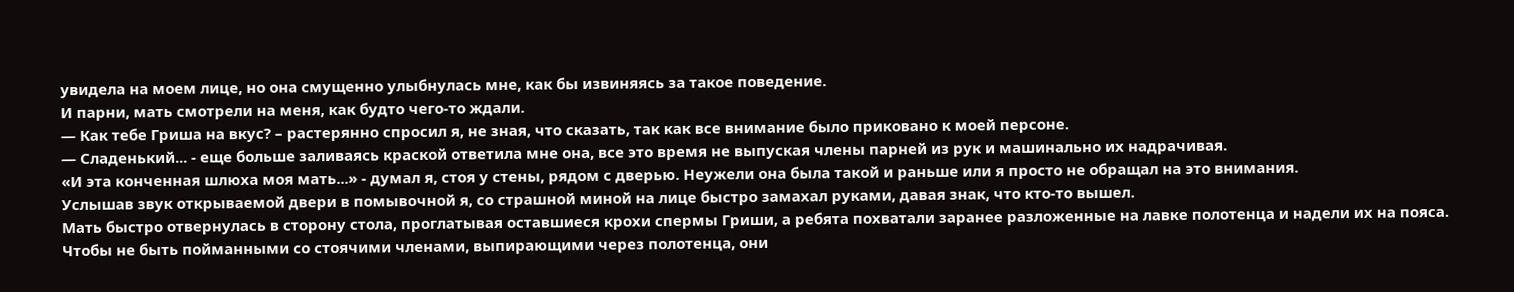увидела на моем лице, но она смущенно улыбнулась мне, как бы извиняясь за такое поведение.
И парни, мать смотрели на меня, как будто чего-то ждали.
— Как тебе Гриша на вкус? – растерянно спросил я, не зная, что сказать, так как все внимание было приковано к моей персоне.
— Сладенький... - еще больше заливаясь краской ответила мне она, все это время не выпуская члены парней из рук и машинально их надрачивая.
«И эта конченная шлюха моя мать...» - думал я, стоя у стены, рядом с дверью. Неужели она была такой и раньше или я просто не обращал на это внимания.
Услышав звук открываемой двери в помывочной я, со страшной миной на лице быстро замахал руками, давая знак, что кто-то вышел.
Мать быстро отвернулась в сторону стола, проглатывая оставшиеся крохи спермы Гриши, а ребята похватали заранее разложенные на лавке полотенца и надели их на пояса.
Чтобы не быть пойманными со стоячими членами, выпирающими через полотенца, они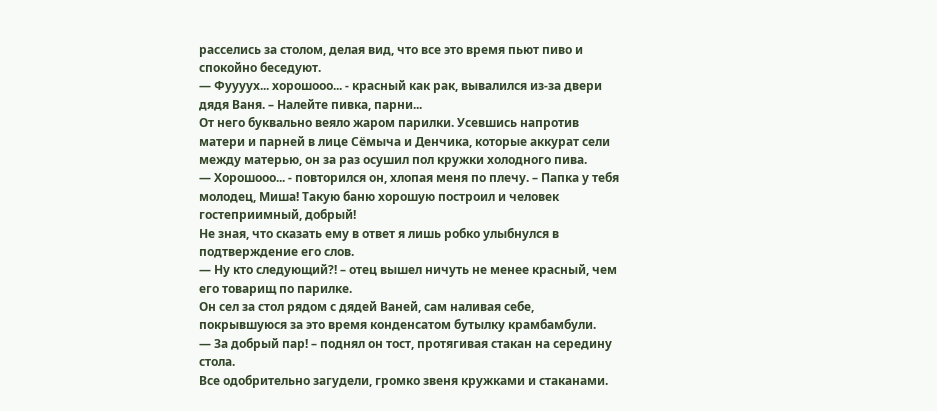расселись за столом, делая вид, что все это время пьют пиво и спокойно беседуют.
— Фуууух... хорошооо... - красный как рак, вывалился из-за двери дядя Ваня. – Налейте пивка, парни...
От него буквально веяло жаром парилки. Усевшись напротив матери и парней в лице Сёмыча и Денчика, которые аккурат сели между матерью, он за раз осушил пол кружки холодного пива.
— Хорошооо... - повторился он, хлопая меня по плечу. – Папка у тебя молодец, Миша! Такую баню хорошую построил и человек гостеприимный, добрый!
Не зная, что сказать ему в ответ я лишь робко улыбнулся в подтверждение его слов.
— Ну кто следующий?! – отец вышел ничуть не менее красный, чем его товарищ по парилке.
Он сел за стол рядом с дядей Ваней, сам наливая себе, покрывшуюся за это время конденсатом бутылку крамбамбули.
— За добрый пар! – поднял он тост, протягивая стакан на середину стола.
Все одобрительно загудели, громко звеня кружками и стаканами.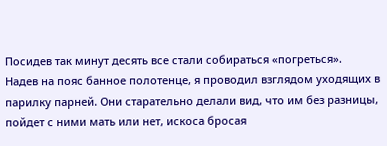Посидев так минут десять все стали собираться «погреться».
Надев на пояс банное полотенце, я проводил взглядом уходящих в парилку парней. Они старательно делали вид, что им без разницы, пойдет с ними мать или нет, искоса бросая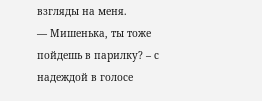взгляды на меня.
— Мишенька, ты тоже пойдешь в парилку? – с надеждой в голосе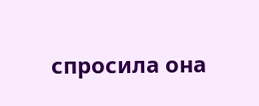спросила она